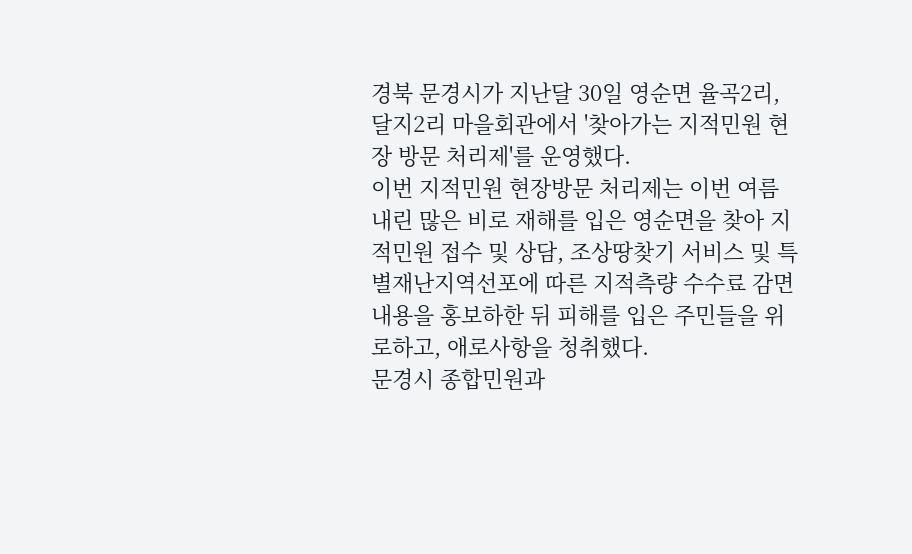경북 문경시가 지난달 30일 영순면 율곡2리, 달지2리 마을회관에서 '찾아가는 지적민원 현장 방문 처리제'를 운영했다.
이번 지적민원 현장방문 처리제는 이번 여름 내린 많은 비로 재해를 입은 영순면을 찾아 지적민원 접수 및 상담, 조상땅찾기 서비스 및 특별재난지역선포에 따른 지적측량 수수료 감면내용을 홍보하한 뒤 피해를 입은 주민들을 위로하고, 애로사항을 청취했다.
문경시 종합민원과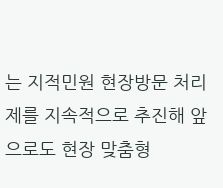는 지적민원 현장방문 처리제를 지속적으로 추진해 앞으로도 현장 맞춤형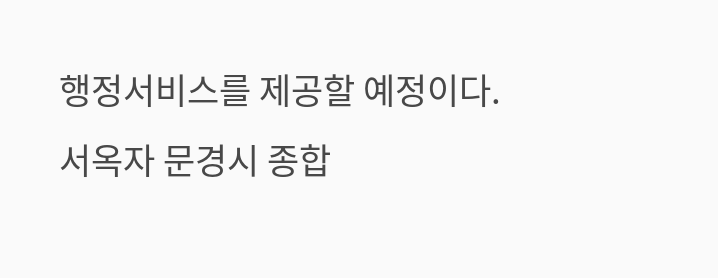행정서비스를 제공할 예정이다.
서옥자 문경시 종합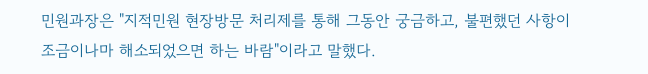민원과장은 "지적민원 현장방문 처리제를 통해 그동안 궁금하고, 불편했던 사항이 조금이나마 해소되었으면 하는 바람"이라고 말했다.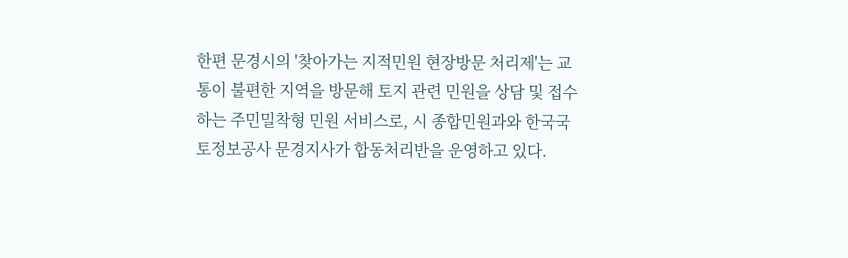한편 문경시의 '찾아가는 지적민원 현장방문 처리제'는 교통이 불편한 지역을 방문해 토지 관련 민원을 상담 및 접수하는 주민밀착형 민원 서비스로, 시 종합민원과와 한국국토정보공사 문경지사가 합동처리반을 운영하고 있다.